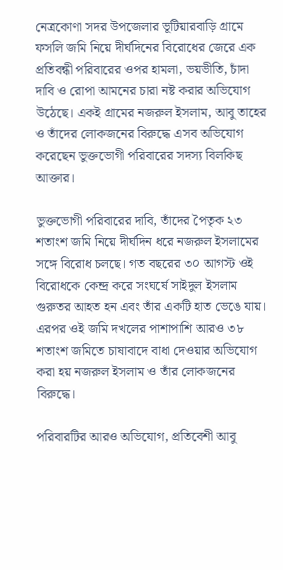নেত্রকোণা সদর উপজেলার ভূটিয়ারবাড়ি গ্রামে ফসলি জমি নিয়ে দীর্ঘদিনের বিরোধের জেরে এক প্রতিবন্ধী পরিবারের ওপর হামলা, ভয়ভীতি, চাঁদা দাবি ও রোপা আমনের চারা নষ্ট করার অভিযোগ উঠেছে। একই গ্রামের নজরুল ইসলাম, আবু তাহের ও তাঁদের লোকজনের বিরুদ্ধে এসব অভিযোগ করেছেন ভুক্তভোগী পরিবারের সদস্য বিলকিছ আক্তার।

ভুক্তভোগী পরিবারের দাবি, তাঁদের পৈতৃক ২৩ শতাংশ জমি নিয়ে দীর্ঘদিন ধরে নজরুল ইসলামের সঙ্গে বিরোধ চলছে। গত বছরের ৩০ আগস্ট ওই বিরোধকে কেন্দ্র করে সংঘর্ষে সাইদুল ইসলাম গুরুতর আহত হন এবং তাঁর একটি হাত ভেঙে যায়। এরপর ওই জমি দখলের পাশাপাশি আরও ৩৮ শতাংশ জমিতে চাষাবাদে বাধা দেওয়ার অভিযোগ করা হয় নজরুল ইসলাম ও তাঁর লোকজনের বিরুদ্ধে।

পরিবারটির আরও অভিযোগ, প্রতিবেশী আবু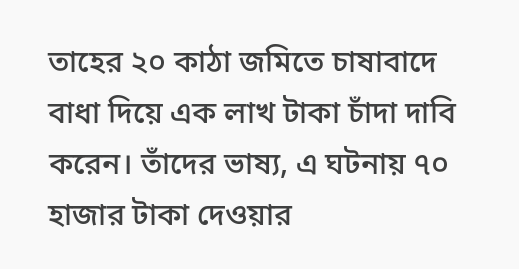তাহের ২০ কাঠা জমিতে চাষাবাদে বাধা দিয়ে এক লাখ টাকা চাঁদা দাবি করেন। তাঁদের ভাষ্য, এ ঘটনায় ৭০ হাজার টাকা দেওয়ার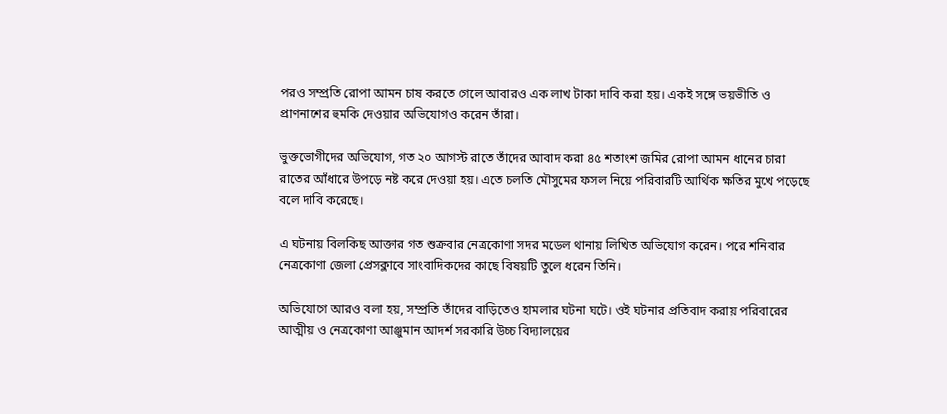পরও সম্প্রতি রোপা আমন চাষ করতে গেলে আবারও এক লাখ টাকা দাবি করা হয়। একই সঙ্গে ভয়ভীতি ও প্রাণনাশের হুমকি দেওয়ার অভিযোগও করেন তাঁরা।

ভুক্তভোগীদের অভিযোগ, গত ২০ আগস্ট রাতে তাঁদের আবাদ করা ৪৫ শতাংশ জমির রোপা আমন ধানের চারা রাতের আঁধারে উপড়ে নষ্ট করে দেওয়া হয়। এতে চলতি মৌসুমের ফসল নিয়ে পরিবারটি আর্থিক ক্ষতির মুখে পড়েছে বলে দাবি করেছে।

এ ঘটনায় বিলকিছ আক্তার গত শুক্রবার নেত্রকোণা সদর মডেল থানায় লিখিত অভিযোগ করেন। পরে শনিবার নেত্রকোণা জেলা প্রেসক্লাবে সাংবাদিকদের কাছে বিষয়টি তুলে ধরেন তিনি।

অভিযোগে আরও বলা হয়, সম্প্রতি তাঁদের বাড়িতেও হামলার ঘটনা ঘটে। ওই ঘটনার প্রতিবাদ করায় পরিবারের আত্মীয় ও নেত্রকোণা আঞ্জুমান আদর্শ সরকারি উচ্চ বিদ্যালয়ের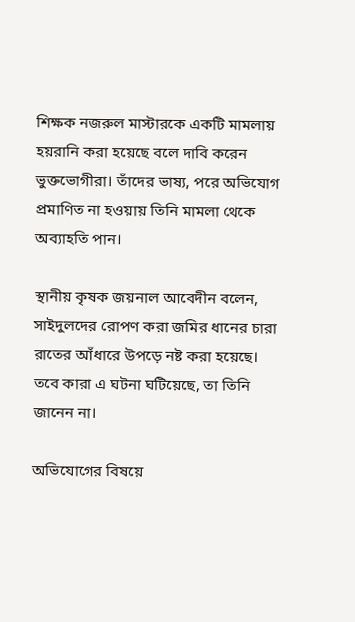শিক্ষক নজরুল মাস্টারকে একটি মামলায় হয়রানি করা হয়েছে বলে দাবি করেন ভুক্তভোগীরা। তাঁদের ভাষ্য, পরে অভিযোগ প্রমাণিত না হওয়ায় তিনি মামলা থেকে অব্যাহতি পান।

স্থানীয় কৃষক জয়নাল আবেদীন বলেন, সাইদুলদের রোপণ করা জমির ধানের চারা রাতের আঁধারে উপড়ে নষ্ট করা হয়েছে। তবে কারা এ ঘটনা ঘটিয়েছে, তা তিনি জানেন না।

অভিযোগের বিষয়ে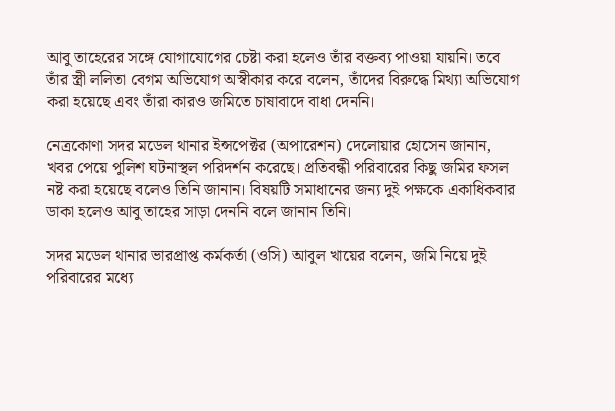আবু তাহেরের সঙ্গে যোগাযোগের চেষ্টা করা হলেও তাঁর বক্তব্য পাওয়া যায়নি। তবে তাঁর স্ত্রী ললিতা বেগম অভিযোগ অস্বীকার করে বলেন, তাঁদের বিরুদ্ধে মিথ্যা অভিযোগ করা হয়েছে এবং তাঁরা কারও জমিতে চাষাবাদে বাধা দেননি।

নেত্রকোণা সদর মডেল থানার ইন্সপেক্টর (অপারেশন) দেলোয়ার হোসেন জানান, খবর পেয়ে পুলিশ ঘটনাস্থল পরিদর্শন করেছে। প্রতিবন্ধী পরিবারের কিছু জমির ফসল নষ্ট করা হয়েছে বলেও তিনি জানান। বিষয়টি সমাধানের জন্য দুই পক্ষকে একাধিকবার ডাকা হলেও আবু তাহের সাড়া দেননি বলে জানান তিনি।

সদর মডেল থানার ভারপ্রাপ্ত কর্মকর্তা (ওসি) আবুল খায়ের বলেন, জমি নিয়ে দুই পরিবারের মধ্যে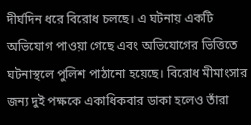দীর্ঘদিন ধরে বিরোধ চলছে। এ ঘটনায় একটি অভিযোগ পাওয়া গেছে এবং অভিযোগের ভিত্তিতে ঘটনাস্থলে পুলিশ পাঠানো হয়েছে। বিরোধ মীমাংসার জন্য দুই পক্ষকে একাধিকবার ডাকা হলেও তাঁরা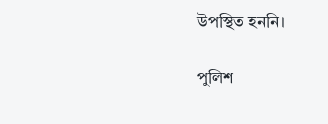উপস্থিত হননি।

পুলিশ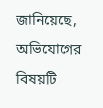জানিয়েছে, অভিযোগের বিষয়টি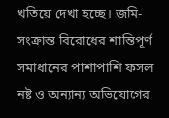খতিয়ে দেখা হচ্ছে। জমি-সংক্রান্ত বিরোধের শান্তিপূর্ণ সমাধানের পাশাপাশি ফসল নষ্ট ও অন্যান্য অভিযোগের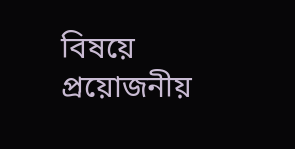বিষয়ে প্রয়োজনীয়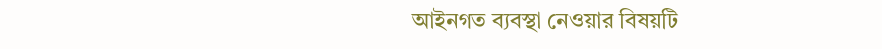আইনগত ব্যবস্থা নেওয়ার বিষয়টি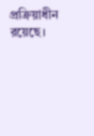প্রক্রিয়াধীন রয়েছে।